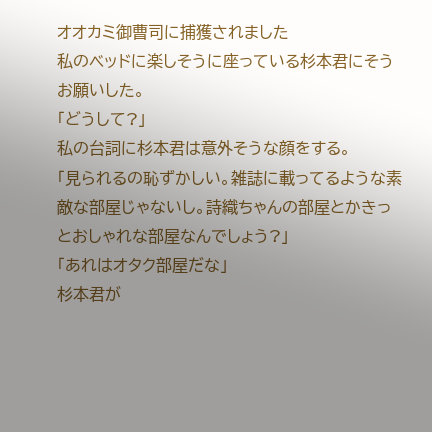オオカミ御曹司に捕獲されました
私のベッドに楽しそうに座っている杉本君にそうお願いした。
「どうして?」
私の台詞に杉本君は意外そうな顔をする。
「見られるの恥ずかしい。雑誌に載ってるような素敵な部屋じゃないし。詩織ちゃんの部屋とかきっとおしゃれな部屋なんでしょう?」
「あれはオタク部屋だな」
杉本君が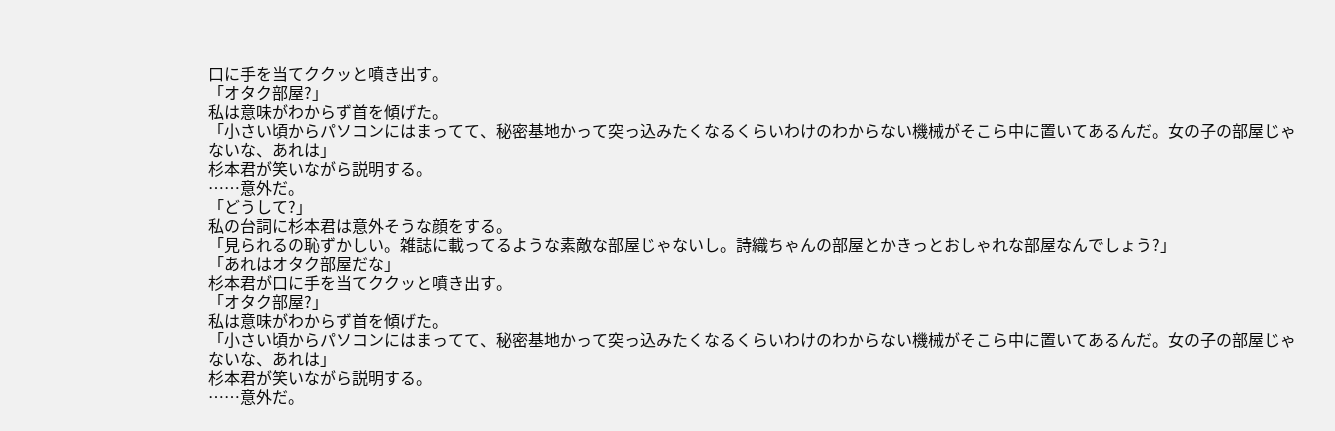口に手を当てククッと噴き出す。
「オタク部屋?」
私は意味がわからず首を傾げた。
「小さい頃からパソコンにはまってて、秘密基地かって突っ込みたくなるくらいわけのわからない機械がそこら中に置いてあるんだ。女の子の部屋じゃないな、あれは」
杉本君が笑いながら説明する。
……意外だ。
「どうして?」
私の台詞に杉本君は意外そうな顔をする。
「見られるの恥ずかしい。雑誌に載ってるような素敵な部屋じゃないし。詩織ちゃんの部屋とかきっとおしゃれな部屋なんでしょう?」
「あれはオタク部屋だな」
杉本君が口に手を当てククッと噴き出す。
「オタク部屋?」
私は意味がわからず首を傾げた。
「小さい頃からパソコンにはまってて、秘密基地かって突っ込みたくなるくらいわけのわからない機械がそこら中に置いてあるんだ。女の子の部屋じゃないな、あれは」
杉本君が笑いながら説明する。
……意外だ。